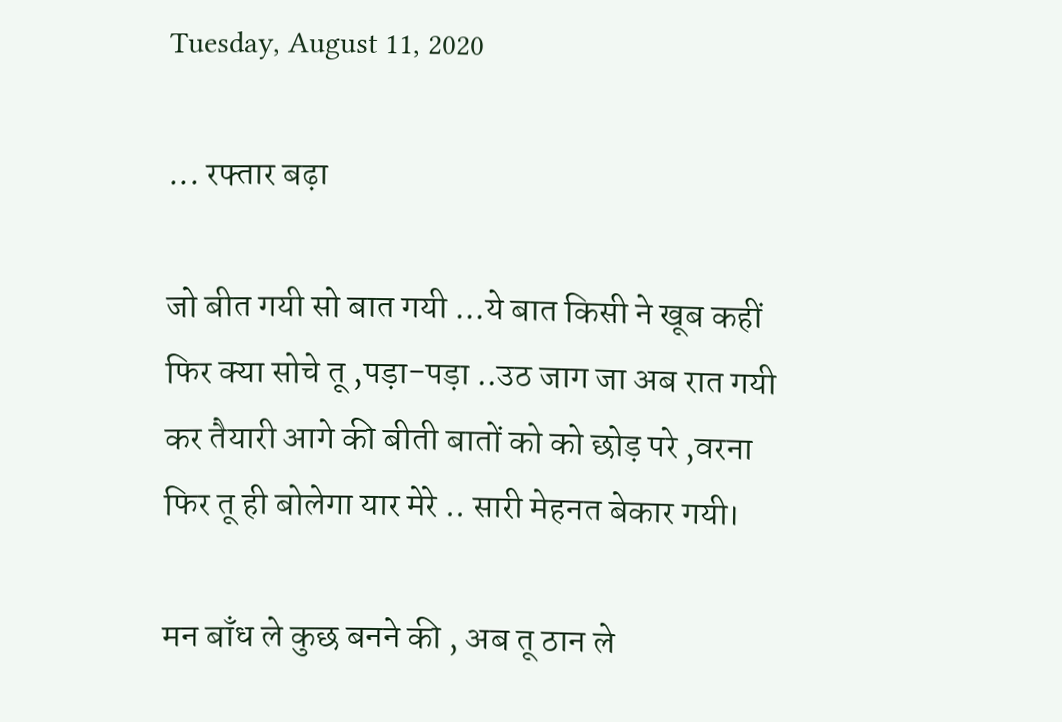Tuesday, August 11, 2020

... रफ्तार बढ़ा

जो बीत गयी सो बात गयी ...ये बात किसी ने खूब कहीं
फिर क्या सोचे तू ,पड़ा-पड़ा ..उठ जाग जा अब रात गयी
कर तैयारी आगे की बीती बातों को को छोड़ परे ,वरना
फिर तू ही बोलेगा यार मेरे .. सारी मेहनत बेकार गयी।

मन बाँध ले कुछ बनने की , अब तू ठान ले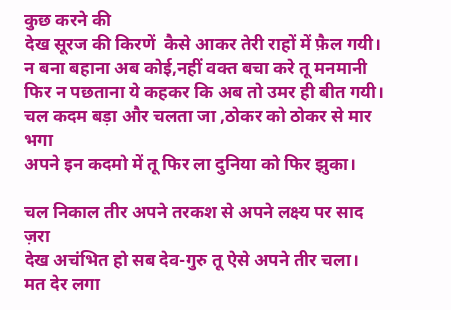कुछ करने की
देख सूरज की किरणें  कैसे आकर तेरी राहों में फ़ैल गयी।
न बना बहाना अब कोई,नहीं वक्त बचा करे तू मनमानी
फिर न पछताना ये कहकर कि अब तो उमर ही बीत गयी।
चल कदम बड़ा और चलता जा ,ठोकर को ठोकर से मार भगा
अपने इन कदमो में तू फिर ला दुनिया को फिर झुका।

चल निकाल तीर अपने तरकश से अपने लक्ष्य पर साद ज़रा
देख अचंभित हो सब देव-गुरु तू ऐसे अपने तीर चला।
मत देर लगा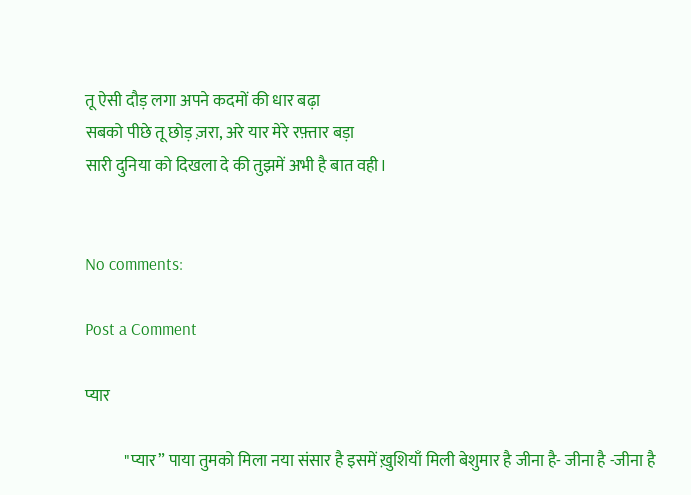तू ऐसी दौड़ लगा अपने कदमों की धार बढ़ा
सबको पीछे तू छोड़ ज़रा, अरे यार मेरे रफ़्तार बड़ा
सारी दुनिया को दिखला दे की तुझमें अभी है बात वही।


No comments:

Post a Comment

प्यार

            "प्यार” पाया तुमको मिला नया संसार है इसमें ख़ुशियाँ मिली बेशुमार है जीना है- जीना है -जीना है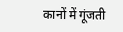कानों में गूंजती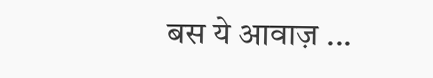बस ये आवाज़ ...